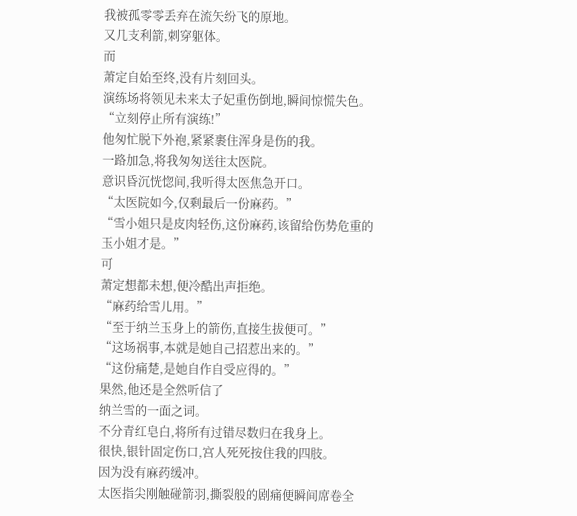我被孤零零丢弃在流矢纷飞的原地。
又几支利箭,刺穿躯体。
而
萧定自始至终,没有片刻回头。
演练场将领见未来太子妃重伤倒地,瞬间惊慌失色。
“立刻停止所有演练!”
他匆忙脱下外袍,紧紧裹住浑身是伤的我。
一路加急,将我匆匆送往太医院。
意识昏沉恍惚间,我听得太医焦急开口。
“太医院如今,仅剩最后一份麻药。”
“雪小姐只是皮肉轻伤,这份麻药,该留给伤势危重的玉小姐才是。”
可
萧定想都未想,便冷酷出声拒绝。
“麻药给雪儿用。”
“至于纳兰玉身上的箭伤,直接生拔便可。”
“这场祸事,本就是她自己招惹出来的。”
“这份痛楚,是她自作自受应得的。”
果然,他还是全然听信了
纳兰雪的一面之词。
不分青红皂白,将所有过错尽数归在我身上。
很快,银针固定伤口,宫人死死按住我的四肢。
因为没有麻药缓冲。
太医指尖刚触碰箭羽,撕裂般的剧痛便瞬间席卷全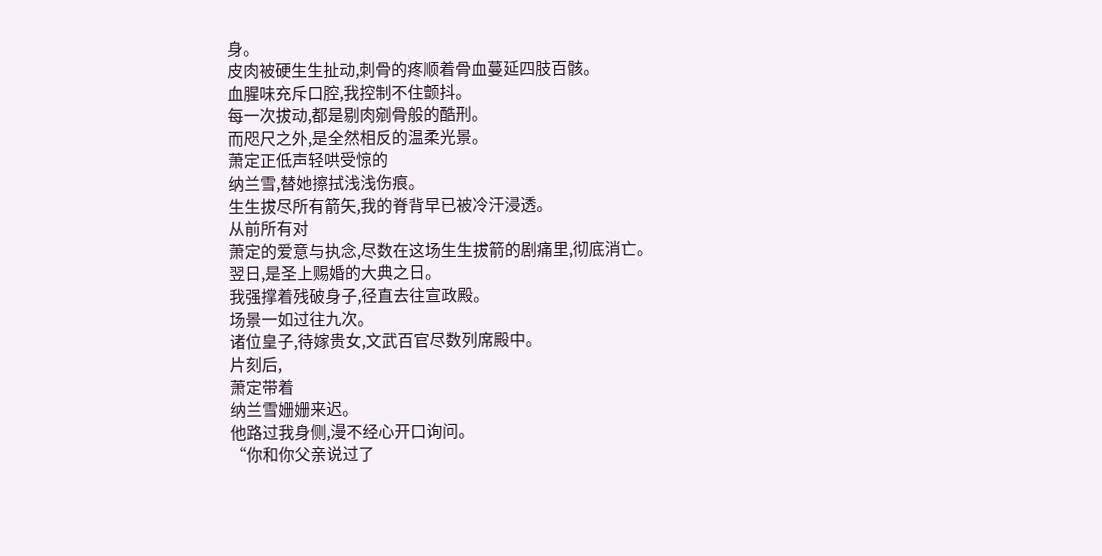身。
皮肉被硬生生扯动,刺骨的疼顺着骨血蔓延四肢百骸。
血腥味充斥口腔,我控制不住颤抖。
每一次拔动,都是剔肉剜骨般的酷刑。
而咫尺之外,是全然相反的温柔光景。
萧定正低声轻哄受惊的
纳兰雪,替她擦拭浅浅伤痕。
生生拔尽所有箭矢,我的脊背早已被冷汗浸透。
从前所有对
萧定的爱意与执念,尽数在这场生生拔箭的剧痛里,彻底消亡。
翌日,是圣上赐婚的大典之日。
我强撑着残破身子,径直去往宣政殿。
场景一如过往九次。
诸位皇子,待嫁贵女,文武百官尽数列席殿中。
片刻后,
萧定带着
纳兰雪姗姗来迟。
他路过我身侧,漫不经心开口询问。
“你和你父亲说过了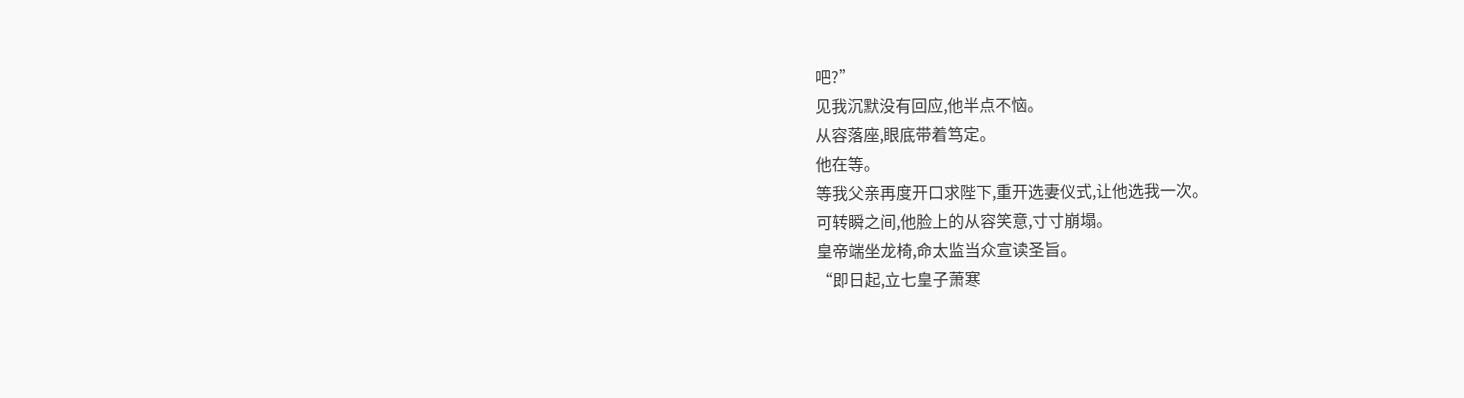吧?”
见我沉默没有回应,他半点不恼。
从容落座,眼底带着笃定。
他在等。
等我父亲再度开口求陛下,重开选妻仪式,让他选我一次。
可转瞬之间,他脸上的从容笑意,寸寸崩塌。
皇帝端坐龙椅,命太监当众宣读圣旨。
“即日起,立七皇子萧寒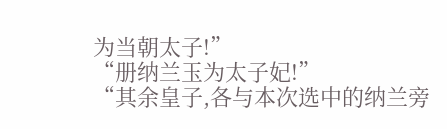为当朝太子!”
“册纳兰玉为太子妃!”
“其余皇子,各与本次选中的纳兰旁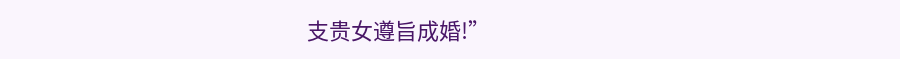支贵女遵旨成婚!”